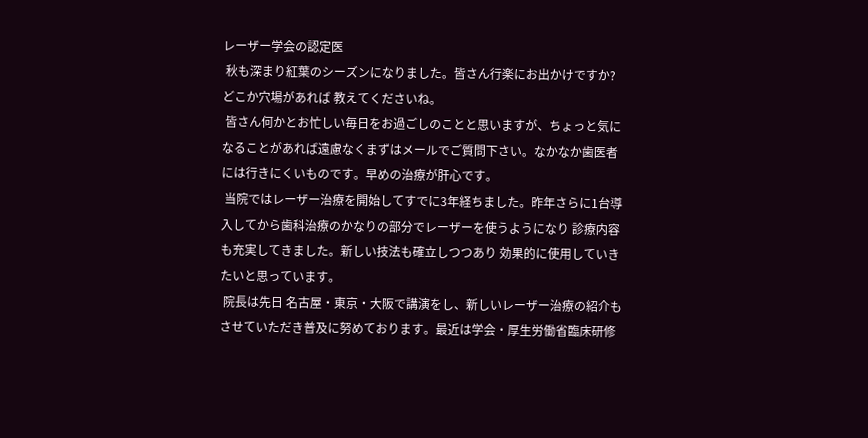レーザー学会の認定医
 秋も深まり紅葉のシーズンになりました。皆さん行楽にお出かけですか? どこか穴場があれば 教えてくださいね。
 皆さん何かとお忙しい毎日をお過ごしのことと思いますが、ちょっと気になることがあれば遠慮なくまずはメールでご質問下さい。なかなか歯医者には行きにくいものです。早めの治療が肝心です。
 当院ではレーザー治療を開始してすでに3年経ちました。昨年さらに1台導入してから歯科治療のかなりの部分でレーザーを使うようになり 診療内容も充実してきました。新しい技法も確立しつつあり 効果的に使用していきたいと思っています。
 院長は先日 名古屋・東京・大阪で講演をし、新しいレーザー治療の紹介もさせていただき普及に努めております。最近は学会・厚生労働省臨床研修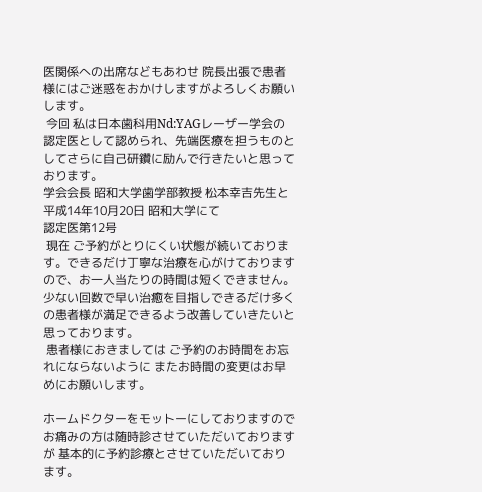医関係への出席などもあわせ 院長出張で患者様にはご迷惑をおかけしますがよろしくお願いします。
 今回 私は日本歯科用Nd:YAGレーザー学会の認定医として認められ、先端医療を担うものとしてさらに自己研鑽に励んで行きたいと思っております。
学会会長 昭和大学歯学部教授 松本幸吉先生と
平成14年10月20日 昭和大学にて
認定医第12号
 現在 ご予約がとりにくい状態が続いております。できるだけ丁寧な治療を心がけておりますので、お一人当たりの時間は短くできません。少ない回数で早い治癒を目指しできるだけ多くの患者様が満足できるよう改善していきたいと思っております。
 患者様におきましては ご予約のお時間をお忘れにならないように またお時間の変更はお早めにお願いします。

ホームドクターをモットーにしておりますのでお痛みの方は随時診させていただいておりますが 基本的に予約診療とさせていただいております。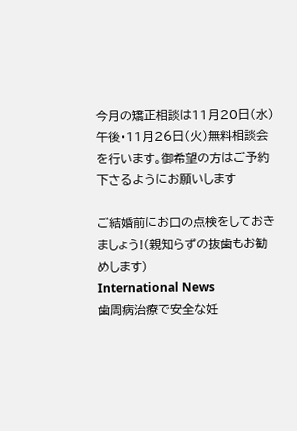今月の矯正相談は11月20日(水)午後・11月26日(火)無料相談会を行います。御希望の方はご予約下さるようにお願いします

ご結婚前にお口の点検をしておきましょう!(親知らずの抜歯もお勧めします)
International News
歯周病治療で安全な妊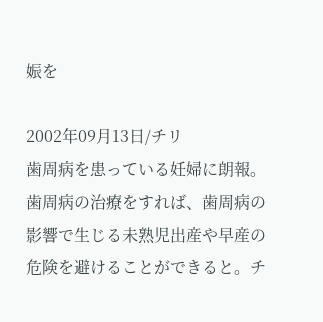娠を

2002年09月13日/チリ
歯周病を患っている妊婦に朗報。歯周病の治療をすれば、歯周病の影響で生じる未熟児出産や早産の危険を避けることができると。チ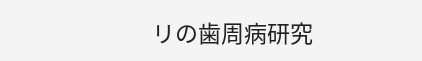リの歯周病研究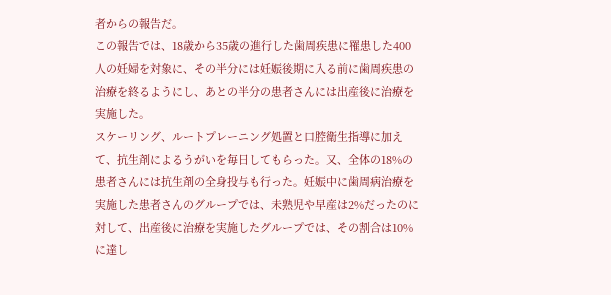者からの報告だ。
この報告では、18歳から35歳の進行した歯周疾患に罹患した400人の妊婦を対象に、その半分には妊娠後期に入る前に歯周疾患の治療を終るようにし、あとの半分の患者さんには出産後に治療を実施した。
スケーリング、ルートプレーニング処置と口腔衛生指導に加えて、抗生剤によるうがいを毎日してもらった。又、全体の18%の患者さんには抗生剤の全身投与も行った。妊娠中に歯周病治療を実施した患者さんのグループでは、未熟児や早産は2%だったのに対して、出産後に治療を実施したグループでは、その割合は10%に達し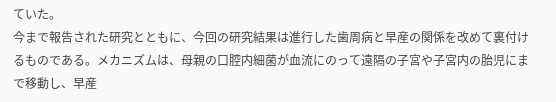ていた。
今まで報告された研究とともに、今回の研究結果は進行した歯周病と早産の関係を改めて裏付けるものである。メカニズムは、母親の口腔内細菌が血流にのって遠隔の子宮や子宮内の胎児にまで移動し、早産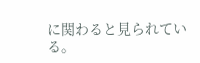に関わると見られている。